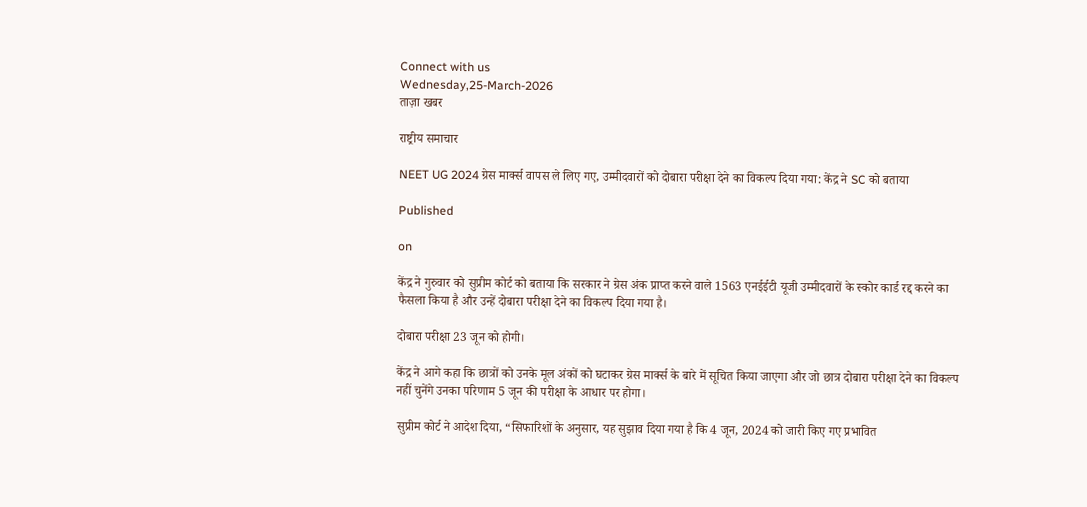Connect with us
Wednesday,25-March-2026
ताज़ा खबर

राष्ट्रीय समाचार

NEET UG 2024 ग्रेस मार्क्स वापस ले लिए गए, उम्मीदवारों को दोबारा परीक्षा देने का विकल्प दिया गया: केंद्र ने SC को बताया

Published

on

केंद्र ने गुरुवार को सुप्रीम कोर्ट को बताया कि सरकार ने ग्रेस अंक प्राप्त करने वाले 1563 एनईईटी यूजी उम्मीदवारों के स्कोर कार्ड रद्द करने का फैसला किया है और उन्हें दोबारा परीक्षा देने का विकल्प दिया गया है।

दोबारा परीक्षा 23 जून को होगी।

केंद्र ने आगे कहा कि छात्रों को उनके मूल अंकों को घटाकर ग्रेस मार्क्स के बारे में सूचित किया जाएगा और जो छात्र दोबारा परीक्षा देने का विकल्प नहीं चुनेंगे उनका परिणाम 5 जून की परीक्षा के आधार पर होगा।

सुप्रीम कोर्ट ने आदेश दिया, “सिफारिशों के अनुसार, यह सुझाव दिया गया है कि 4 जून, 2024 को जारी किए गए प्रभावित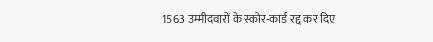1563 उम्मीदवारों के स्कोर-कार्ड रद्द कर दिए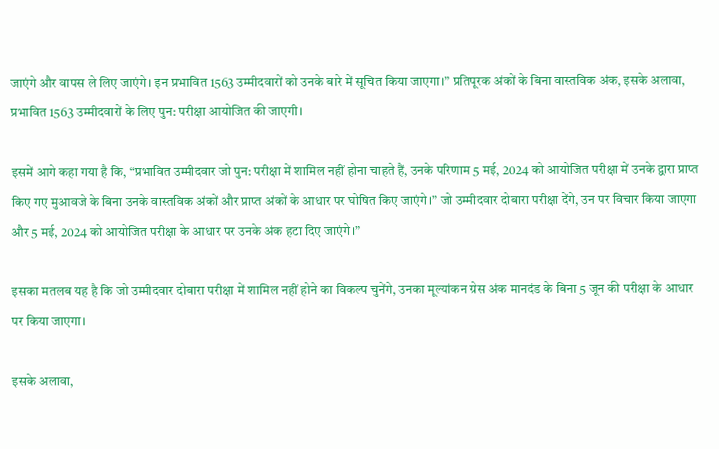जाएंगे और वापस ले लिए जाएंगे। इन प्रभावित 1563 उम्मीदवारों को उनके बारे में सूचित किया जाएगा।” प्रतिपूरक अंकों के बिना वास्तविक अंक, इसके अलावा, प्रभावित 1563 उम्मीदवारों के लिए पुन: परीक्षा आयोजित की जाएगी।

इसमें आगे कहा गया है कि, “प्रभावित उम्मीदवार जो पुन: परीक्षा में शामिल नहीं होना चाहते हैं, उनके परिणाम 5 मई, 2024 को आयोजित परीक्षा में उनके द्वारा प्राप्त किए गए मुआवजे के बिना उनके वास्तविक अंकों और प्राप्त अंकों के आधार पर घोषित किए जाएंगे।” जो उम्मीदवार दोबारा परीक्षा देंगे, उन पर विचार किया जाएगा और 5 मई, 2024 को आयोजित परीक्षा के आधार पर उनके अंक हटा दिए जाएंगे।”

इसका मतलब यह है कि जो उम्मीदवार दोबारा परीक्षा में शामिल नहीं होने का विकल्प चुनेंगे, उनका मूल्यांकन ग्रेस अंक मानदंड के बिना 5 जून की परीक्षा के आधार पर किया जाएगा।

इसके अलावा,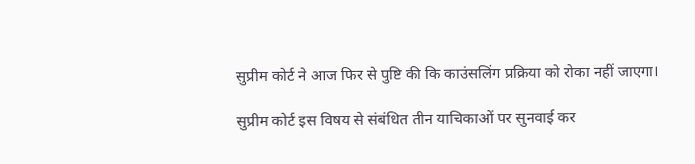सुप्रीम कोर्ट ने आज फिर से पुष्टि की कि काउंसलिंग प्रक्रिया को रोका नहीं जाएगा।

सुप्रीम कोर्ट इस विषय से संबंधित तीन याचिकाओं पर सुनवाई कर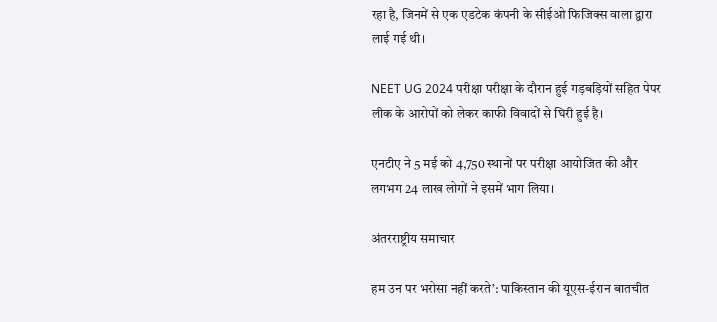रहा है, जिनमें से एक एडटेक कंपनी के सीईओ फिजिक्स वाला द्वारा लाई गई थी।

NEET UG 2024 परीक्षा परीक्षा के दौरान हुई गड़बड़ियों सहित पेपर लीक के आरोपों को लेकर काफी विवादों से घिरी हुई है।

एनटीए ने 5 मई को 4,750 स्थानों पर परीक्षा आयोजित की और लगभग 24 लाख लोगों ने इसमें भाग लिया।

अंतरराष्ट्रीय समाचार

हम उन पर भरोसा नहीं करते’: पाकिस्तान की यूएस-ईरान बातचीत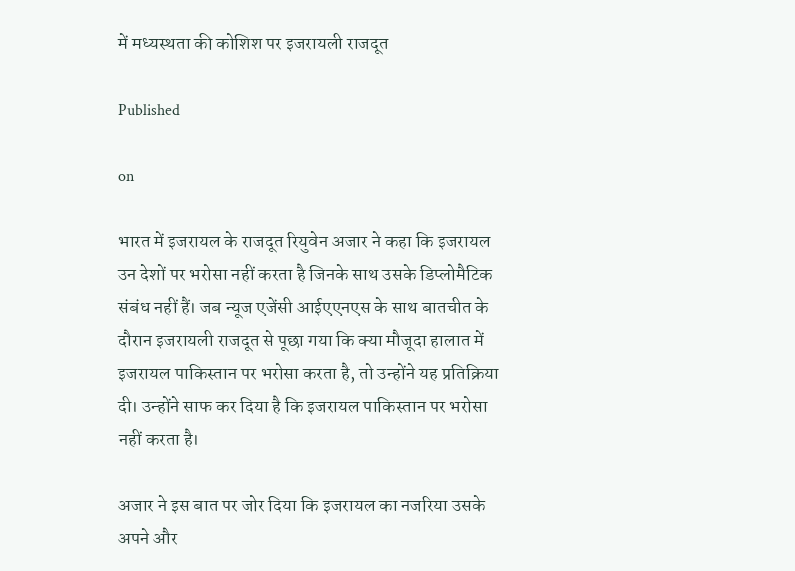में मध्यस्थता की कोशिश पर इजरायली राजदूत

Published

on

भारत में इजरायल के राजदूत रियुवेन अजार ने कहा कि इजरायल उन देशों पर भरोसा नहीं करता है जिनके साथ उसके डिप्लोमैटिक संबंध नहीं हैं। जब न्यूज एजेंसी आईएएनएस के साथ बातचीत के दौरान इजरायली राजदूत से पूछा गया कि क्या मौजूदा हालात में इजरायल पाकिस्तान पर भरोसा करता है, तो उन्होंने यह प्रतिक्रिया दी। उन्होंने साफ कर दिया है कि इजरायल पाकिस्तान पर भरोसा नहीं करता है।

अजार ने इस बात पर जोर दिया कि इजरायल का नजरिया उसके अपने और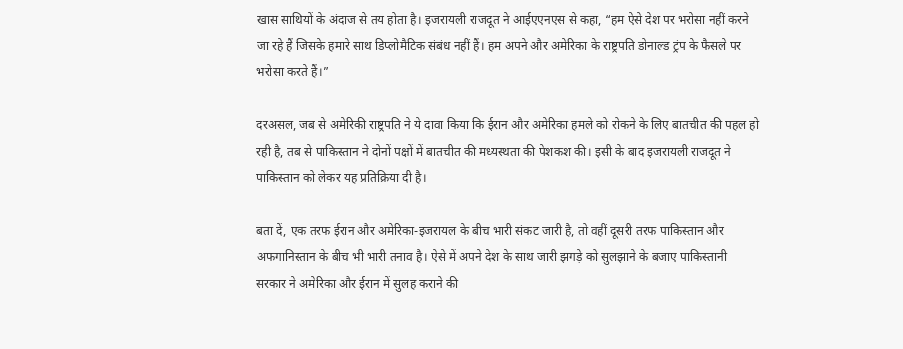खास साथियों के अंदाज से तय होता है। इजरायली राजदूत ने आईएएनएस से कहा, “हम ऐसे देश पर भरोसा नहीं करने जा रहे हैं जिसके हमारे साथ डिप्लोमैटिक संबंध नहीं हैं। हम अपने और अमेरिका के राष्ट्रपति डोनाल्ड ट्रंप के फैसले पर भरोसा करते हैं।”

दरअसल, जब से अमेरिकी राष्ट्रपति ने ये दावा किया कि ईरान और अमेरिका हमले को रोकने के लिए बातचीत की पहल हो रही है, तब से पाकिस्तान ने दोनों पक्षों में बातचीत की मध्यस्थता की पेशकश की। इसी के बाद इजरायली राजदूत ने पाकिस्तान को लेकर यह प्रतिक्रिया दी है।

बता दें, एक तरफ ईरान और अमेरिका-इजरायल के बीच भारी संकट जारी है, तो वहीं दूसरी तरफ पाकिस्तान और अफगानिस्तान के बीच भी भारी तनाव है। ऐसे में अपने देश के साथ जारी झगड़े को सुलझाने के बजाए पाकिस्तानी सरकार ने अमेरिका और ईरान में सुलह कराने की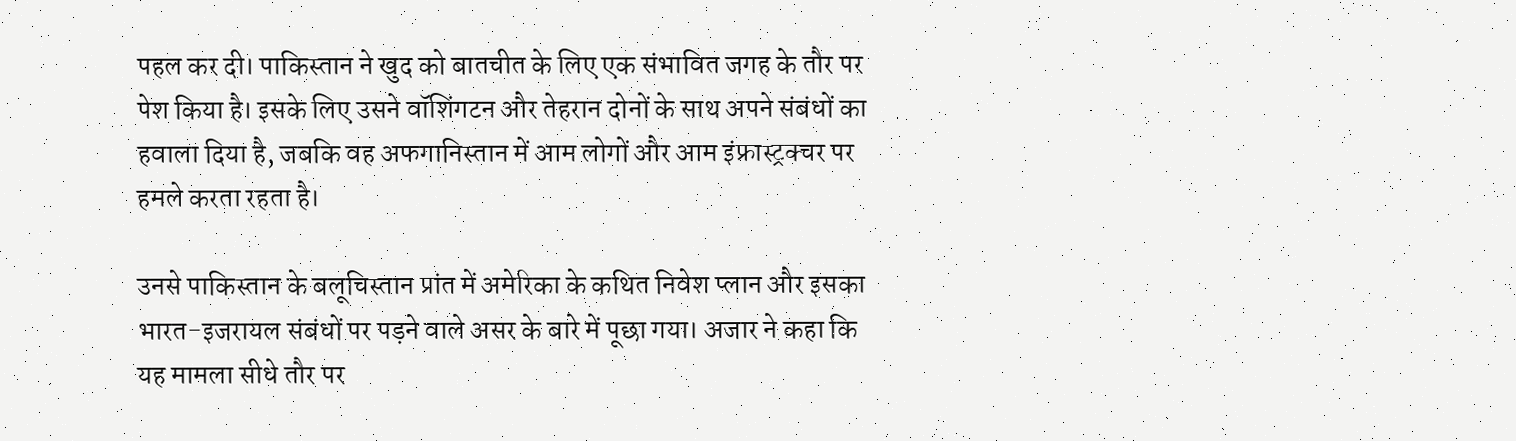पहल कर दी। पाकिस्तान ने खुद को बातचीत के लिए एक संभावित जगह के तौर पर पेश किया है। इसके लिए उसने वॉशिंगटन और तेहरान दोनों के साथ अपने संबंधों का हवाला दिया है, जबकि वह अफगानिस्तान में आम लोगों और आम इंफ्रास्ट्रक्चर पर हमले करता रहता है।

उनसे पाकिस्तान के बलूचिस्तान प्रांत में अमेरिका के कथित निवेश प्लान और इसका भारत-इजरायल संबंधों पर पड़ने वाले असर के बारे में पूछा गया। अजार ने कहा कि यह मामला सीधे तौर पर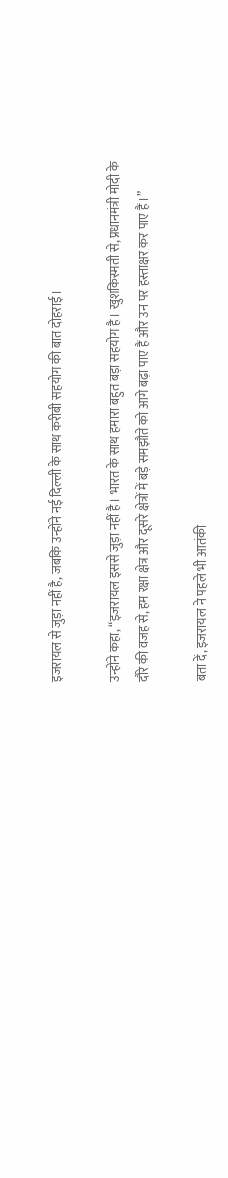इजरायल से जुड़ा नहीं है, जबकि उन्होंने नई दिल्ली के साथ करीबी सहयोग की बात दोहराई।

उन्होंने कहा, “इजरायल इससे जुड़ा नहीं है। भारत के साथ हमारा बहुत बड़ा सहयोग है। खुशकिस्मती से, प्रधानमंत्री मोदी के दौरे की वजह से, हम रक्षा क्षेत्र और दूसरे क्षेत्रों में बड़े समझौते को आगे बढ़ा पाए हैं और उन पर हस्ताक्षर कर पाए हैं।”

बता दें, इजरायल ने पहले भी आतंकी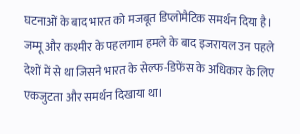घटनाओं के बाद भारत को मजबूत डिप्लोमैटिक समर्थन दिया है। जम्मू और कश्मीर के पहलगाम हमले के बाद इजरायल उन पहले देशों में से था जिसने भारत के सेल्फ-डिफेंस के अधिकार के लिए एकजुटता और समर्थन दिखाया था।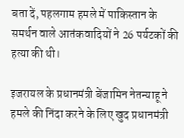बता दें, पहलगाम हमले में पाकिस्तान के समर्थन वाले आतंकवादियों ने 26 पर्यटकों की हत्या की थी।

इजरायल के प्रधानमंत्री बेंजामिन नेतन्याहू ने हमले की निंदा करने के लिए खुद प्रधानमंत्री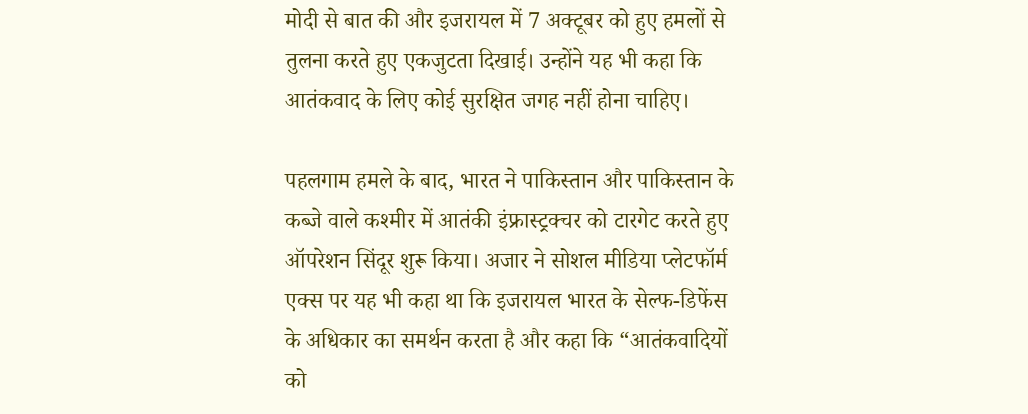मोदी से बात की और इजरायल में 7 अक्टूबर को हुए हमलों से तुलना करते हुए एकजुटता दिखाई। उन्होंने यह भी कहा कि आतंकवाद के लिए कोई सुरक्षित जगह नहीं होना चाहिए।

पहलगाम हमले के बाद, भारत ने पाकिस्तान और पाकिस्तान के कब्जे वाले कश्मीर में आतंकी इंफ्रास्ट्रक्चर को टारगेट करते हुए ऑपरेशन सिंदूर शुरू किया। अजार ने सोशल मीडिया प्लेटफॉर्म एक्स पर यह भी कहा था कि इजरायल भारत के सेल्फ-डिफेंस के अधिकार का समर्थन करता है और कहा कि “आतंकवादियों को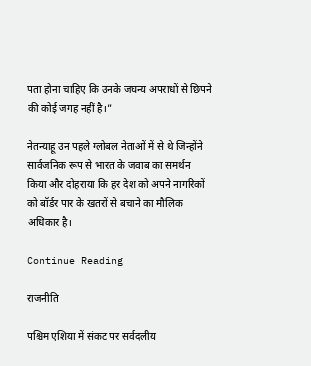पता होना चाहिए कि उनके जघन्य अपराधों से छिपने की कोई जगह नहीं है।”

नेतन्याहू उन पहले ग्लोबल नेताओं में से थे जिन्होंने सार्वजनिक रूप से भारत के जवाब का समर्थन किया और दोहराया कि हर देश को अपने नागरिकों को बॉर्डर पार के खतरों से बचाने का मौलिक अधिकार है।

Continue Reading

राजनीति

पश्चिम एशिया में संकट पर सर्वदलीय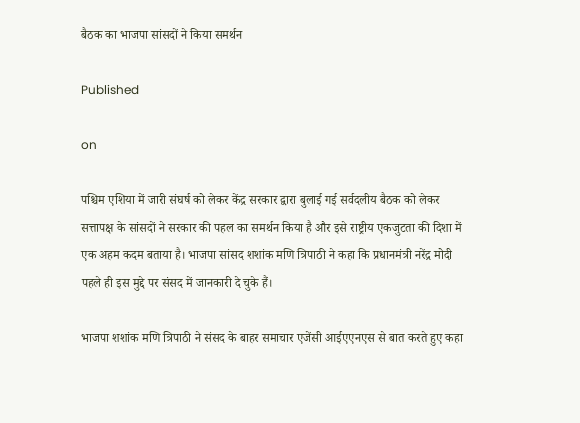बैठक का भाजपा सांसदों ने किया समर्थन

Published

on

पश्चिम एशिया में जारी संघर्ष को लेकर केंद्र सरकार द्वारा बुलाई गई सर्वदलीय बैठक को लेकर सत्तापक्ष के सांसदों ने सरकार की पहल का समर्थन किया है और इसे राष्ट्रीय एकजुटता की दिशा में एक अहम कदम बताया है। भाजपा सांसद शशांक मणि त्रिपाठी ने कहा कि प्रधानमंत्री नरेंद्र मोदी पहले ही इस मुद्दे पर संसद में जानकारी दे चुके हैं।

भाजपा शशांक मणि त्रिपाठी ने संसद के बाहर समाचार एजेंसी आईएएनएस से बात करते हुए कहा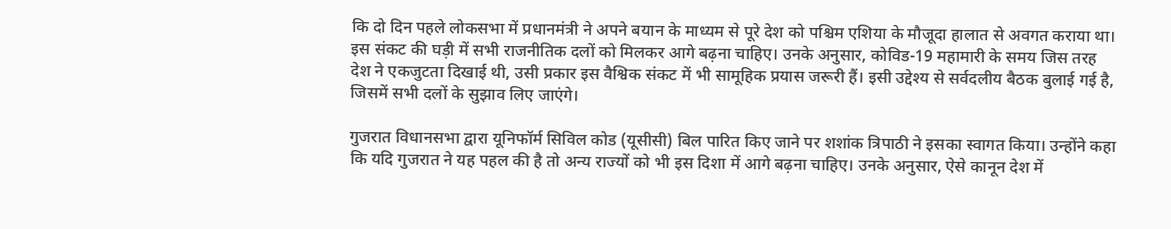कि दो दिन पहले लोकसभा में प्रधानमंत्री ने अपने बयान के माध्यम से पूरे देश को पश्चिम एशिया के मौजूदा हालात से अवगत कराया था। इस संकट की घड़ी में सभी राजनीतिक दलों को मिलकर आगे बढ़ना चाहिए। उनके अनुसार, कोविड-19 महामारी के समय जिस तरह देश ने एकजुटता दिखाई थी, उसी प्रकार इस वैश्विक संकट में भी सामूहिक प्रयास जरूरी हैं। इसी उद्देश्य से सर्वदलीय बैठक बुलाई गई है, जिसमें सभी दलों के सुझाव लिए जाएंगे।

गुजरात विधानसभा द्वारा यूनिफॉर्म सिविल कोड (यूसीसी) बिल पारित किए जाने पर शशांक त्रिपाठी ने इसका स्वागत किया। उन्होंने कहा कि यदि गुजरात ने यह पहल की है तो अन्य राज्यों को भी इस दिशा में आगे बढ़ना चाहिए। उनके अनुसार, ऐसे कानून देश में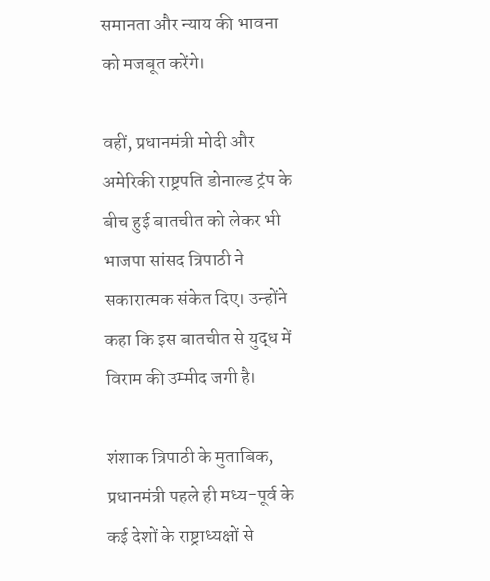समानता और न्याय की भावना को मजबूत करेंगे।

वहीं, प्रधानमंत्री मोदी और अमेरिकी राष्ट्रपति डोनाल्ड ट्रंप के बीच हुई बातचीत को लेकर भी भाजपा सांसद त्रिपाठी ने सकारात्मक संकेत दिए। उन्होंने कहा कि इस बातचीत से युद्ध में विराम की उम्मीद जगी है।

शंशाक त्रिपाठी के मुताबिक, प्रधानमंत्री पहले ही मध्य-पूर्व के कई देशों के राष्ट्राध्यक्षों से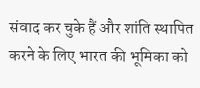संवाद कर चुके हैं और शांति स्थापित करने के लिए भारत की भूमिका को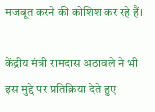मजबूत करने की कोशिश कर रहे हैं।

केंद्रीय मंत्री रामदास अठावले ने भी इस मुद्दे पर प्रतिक्रिया देते हुए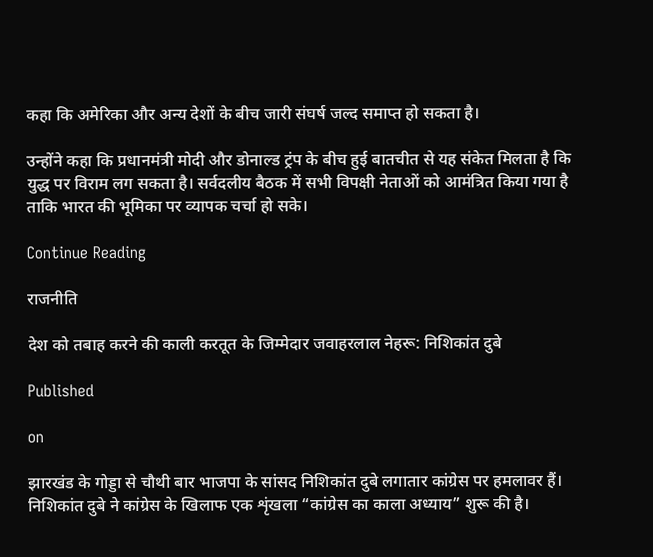कहा कि अमेरिका और अन्य देशों के बीच जारी संघर्ष जल्द समाप्त हो सकता है।

उन्होंने कहा कि प्रधानमंत्री मोदी और डोनाल्ड ट्रंप के बीच हुई बातचीत से यह संकेत मिलता है कि युद्ध पर विराम लग सकता है। सर्वदलीय बैठक में सभी विपक्षी नेताओं को आमंत्रित किया गया है ताकि भारत की भूमिका पर व्यापक चर्चा हो सके।

Continue Reading

राजनीति

देश को तबाह करने की काली करतूत के जिम्मेदार जवाहरलाल नेहरू: निशिकांत दुबे

Published

on

झारखंड के गोड्डा से चौथी बार भाजपा के सांसद निशिकांत दुबे लगातार कांग्रेस पर हमलावर हैं। निशिकांत दुबे ने कांग्रेस के खिलाफ एक शृंखला “कांग्रेस का काला अध्याय” शुरू की है।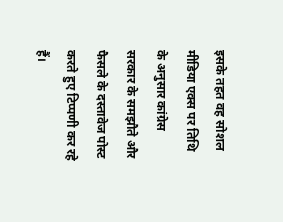इसके तहत वह सोशल मीडिया एक्स पर तिथि के अनुसार कांग्रेस सरकार के समझौते और फैसले के दस्तावेज पोस्ट करते हुए टिप्पणी कर रहे हैं।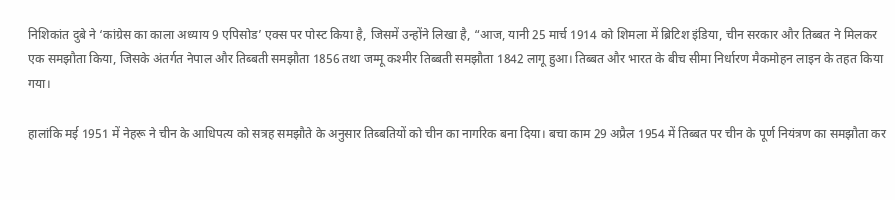निशिकांत दुबे ने ‘कांग्रेस का काला अध्याय 9 एपिसोड’ एक्स पर पोस्ट किया है, जिसमें उन्होंने लिखा है, “आज, यानी 25 मार्च 1914 को शिमला में ब्रिटिश इंडिया, चीन सरकार और तिब्बत ने मिलकर एक समझौता किया, जिसके अंतर्गत नेपाल और तिब्बती समझौता 1856 तथा जम्मू कश्मीर तिब्बती समझौता 1842 लागू हुआ। तिब्बत और भारत के बीच सीमा निर्धारण मैकमोहन लाइन के तहत किया गया।

हालांकि मई 1951 में नेहरू ने चीन के आधिपत्य को सत्रह समझौते के अनुसार तिब्बतियों को चीन का नागरिक बना दिया। बचा काम 29 अप्रैल 1954 में तिब्बत पर चीन के पूर्ण नियंत्रण का समझौता कर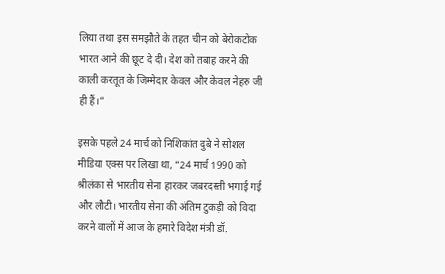लिया तथा इस समझौते के तहत चीन को बेरोकटोक भारत आने की छूट दे दी। देश को तबाह करने की काली करतूत के जिम्मेदार केवल और केवल नेहरु जी ही हैं।”

इसके पहले 24 मार्च को निशिकांत दुबे ने सोशल मीडिया एक्स पर लिखा था, “24 मार्च 1990 को श्रीलंका से भारतीय सेना हारकर जबरदस्ती भगाई गई और लौटी। भारतीय सेना की अंतिम टुकड़ी को विदा करने वालों में आज के हमारे विदेश मंत्री डॉ.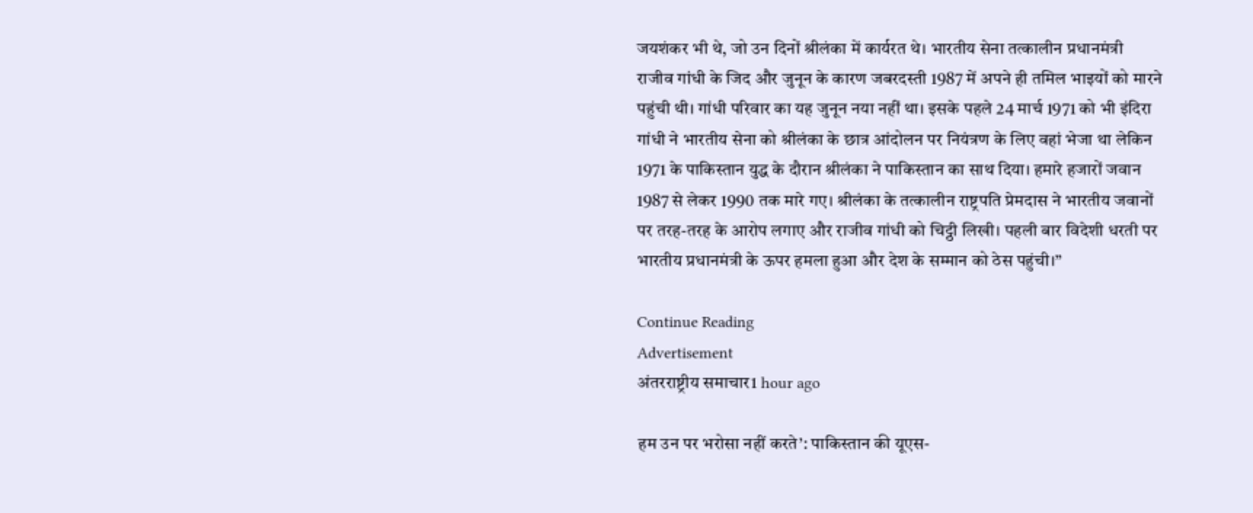जयशंकर भी थे, जो उन दिनों श्रीलंका में कार्यरत थे। भारतीय सेना तत्कालीन प्रधानमंत्री राजीव गांधी के जिद और जुनून के कारण जबरदस्ती 1987 में अपने ही तमिल भाइयों को मारने पहुंची थी। गांधी परिवार का यह जुनून नया नहीं था। इसके पहले 24 मार्च 1971 को भी इंदिरा गांधी ने भारतीय सेना को श्रीलंका के छात्र आंदोलन पर नियंत्रण के लिए वहां भेजा था लेकिन 1971 के पाकिस्तान युद्ध के दौरान श्रीलंका ने पाकिस्तान का साथ दिया। हमारे हजारों जवान 1987 से लेकर 1990 तक मारे गए। श्रीलंका के तत्कालीन राष्ट्रपति प्रेमदास ने भारतीय जवानों पर तरह-तरह के आरोप लगाए और राजीव गांधी को चिट्ठी लिखी। पहली बार विदेशी धरती पर भारतीय प्रधानमंत्री के ऊपर हमला हुआ और देश के सम्मान को ठेस पहुंची।”

Continue Reading
Advertisement
अंतरराष्ट्रीय समाचार1 hour ago

हम उन पर भरोसा नहीं करते’: पाकिस्तान की यूएस-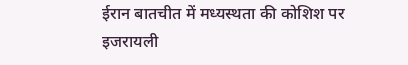ईरान बातचीत में मध्यस्थता की कोशिश पर इजरायली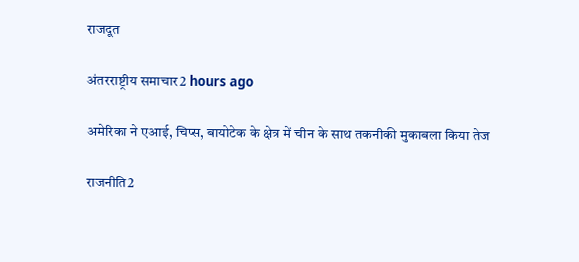राजदूत

अंतरराष्ट्रीय समाचार2 hours ago

अमेरिका ने एआई, चिप्स, बायोटेक के क्षेत्र में चीन के साथ तकनीकी मुकाबला किया तेज

राजनीति2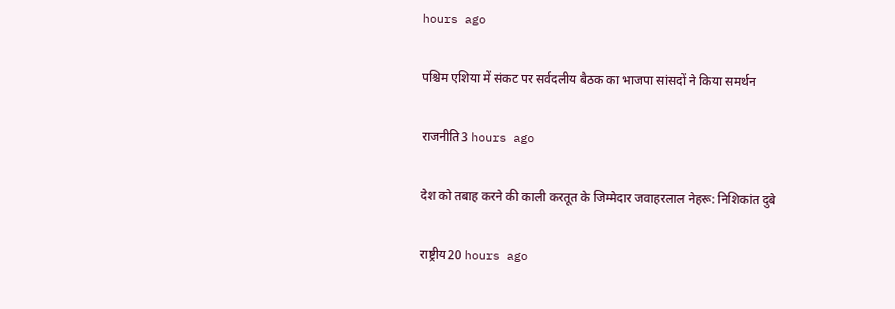hours ago

पश्चिम एशिया में संकट पर सर्वदलीय बैठक का भाजपा सांसदों ने किया समर्थन

राजनीति3 hours ago

देश को तबाह करने की काली करतूत के जिम्मेदार जवाहरलाल नेहरू: निशिकांत दुबे

राष्ट्रीय20 hours ago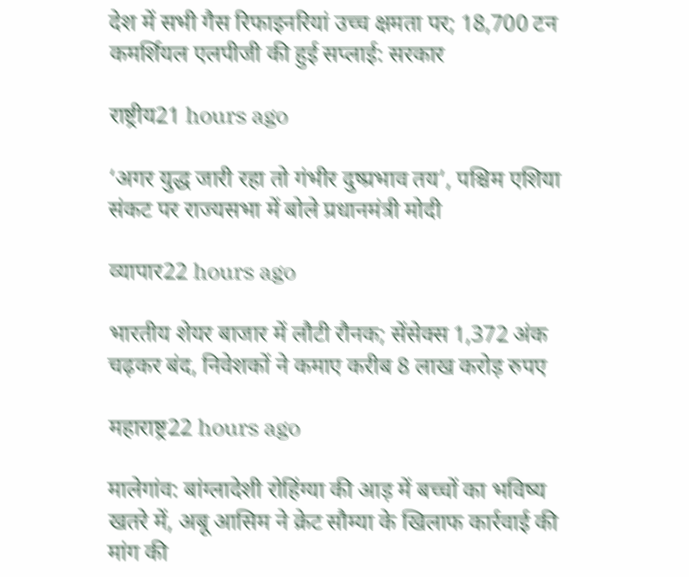देश में सभी गैस रिफाइनरियां उच्च क्षमता पर; 18,700 टन कमर्शियल एलपीजी की हुई सप्लाई: सरकार

राष्ट्रीय21 hours ago

‘अगर युद्ध जारी रहा तो गंभीर दुष्प्रभाव तय’, पश्चिम एशिया संकट पर राज्यसभा में बोले प्रधानमंत्री मोदी

व्यापार22 hours ago

भारतीय शेयर बाजार में लौटी रौनक; सेंसेक्स 1,372 अंक चढ़कर बंद, निवेशकों ने कमाए करीब 8 लाख करोड़ रुपए

महाराष्ट्र22 hours ago

मालेगांव: बांग्लादेशी रोहिंग्या की आड़ में बच्चों का भविष्य खतरे में, अबू आसिम ने क्रेट सौम्या के खिलाफ कार्रवाई की मांग की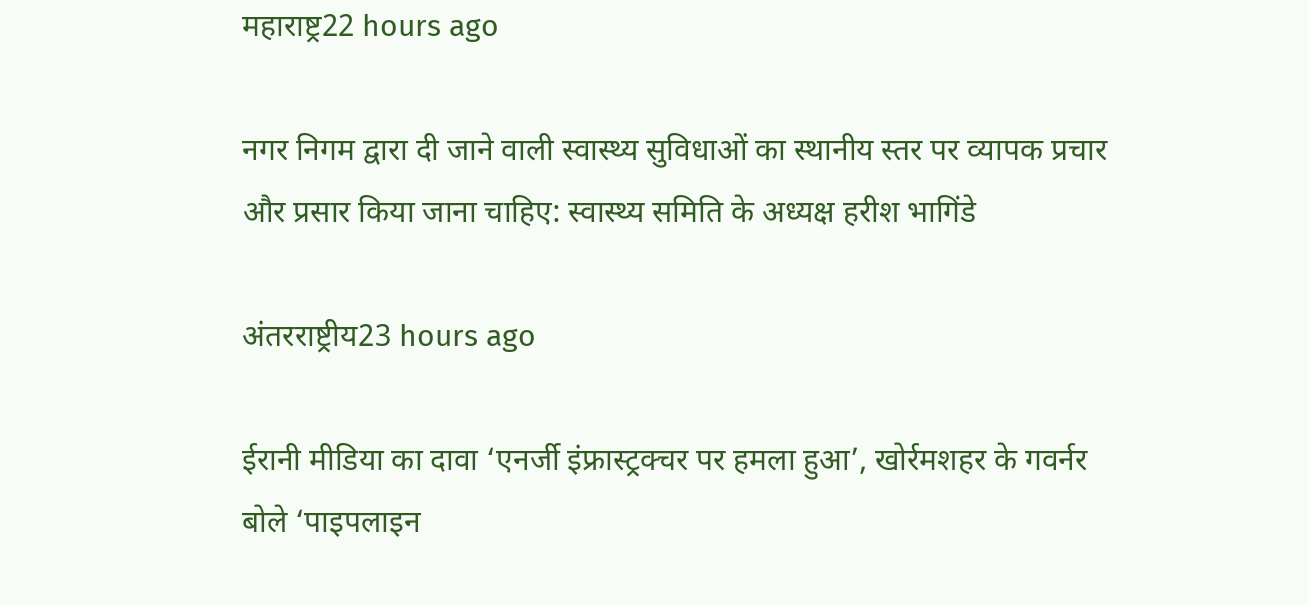महाराष्ट्र22 hours ago

नगर निगम द्वारा दी जाने वाली स्वास्थ्य सुविधाओं का स्थानीय स्तर पर व्यापक प्रचार और प्रसार किया जाना चाहिए: स्वास्थ्य समिति के अध्यक्ष हरीश भागिंडे

अंतरराष्ट्रीय23 hours ago

ईरानी मीडिया का दावा ‘एनर्जी इंफ्रास्ट्रक्चर पर हमला हुआ’, खोर्रमशहर के गवर्नर बोले ‘पाइपलाइन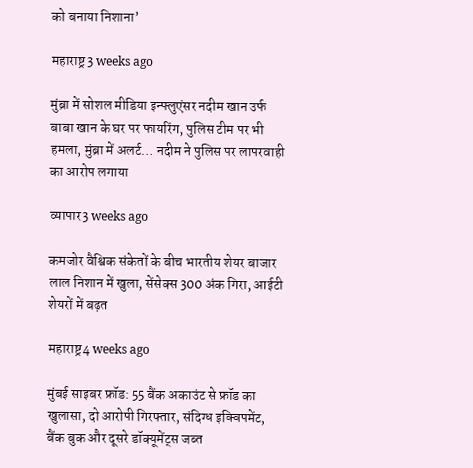को बनाया निशाना’

महाराष्ट्र3 weeks ago

मुंब्रा में सोशल मीडिया इन्फ्लुएंसर नदीम खान उर्फ बाबा खान के घर पर फायरिंग, पुलिस टीम पर भी हमला, मुंब्रा में अलर्ट… नदीम ने पुलिस पर लापरवाही का आरोप लगाया

व्यापार3 weeks ago

कमजोर वैश्विक संकेतों के बीच भारतीय शेयर बाजार लाल निशान में खुला, सेंसेक्स 300 अंक गिरा, आईटी शेयरों में बढ़त

महाराष्ट्र4 weeks ago

मुंबई साइबर फ्रॉड: 55 बैंक अकाउंट से फ्रॉड का खुलासा, दो आरोपी गिरफ्तार, संदिग्ध इक्विपमेंट, बैंक बुक और दूसरे डॉक्यूमेंट्स जब्त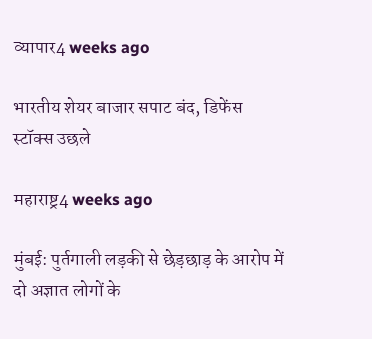व्यापार4 weeks ago

भारतीय शेयर बाजार सपाट बंद, डिफेंस स्टॉक्स उछले

महाराष्ट्र4 weeks ago

मुंबई: पुर्तगाली लड़की से छेड़छाड़ के आरोप में दो अज्ञात लोगों के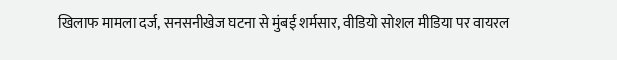खिलाफ मामला दर्ज, सनसनीखेज घटना से मुंबई शर्मसार, वीडियो सोशल मीडिया पर वायरल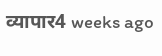व्यापार4 weeks ago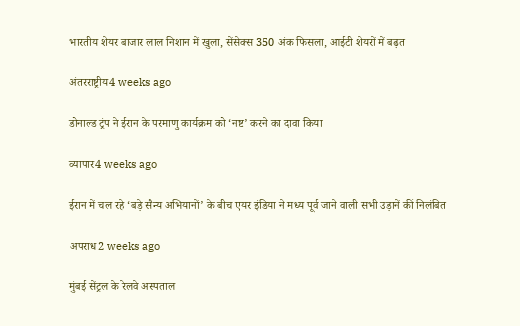भारतीय शेयर बाजार लाल निशान में खुला, सेंसेक्स 350 अंक फिसला, आईटी शेयरों में बढ़त

अंतरराष्ट्रीय4 weeks ago

डोनाल्ड ट्रंप ने ईरान के परमाणु कार्यक्रम को ‘नष्ट’ करने का दावा किया

व्यापार4 weeks ago

ईरान में चल रहे ‘बड़े सैन्य अभियानों’ के बीच एयर इंडिया ने मध्य पूर्व जाने वाली सभी उड़ानें कीं निलंबित

अपराध2 weeks ago

मुंबई सेंट्रल के रेलवे अस्पताल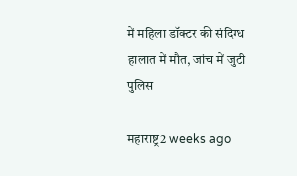में महिला डॉक्टर की संदिग्ध हालात में मौत, जांच में जुटी पुलिस

महाराष्ट्र2 weeks ago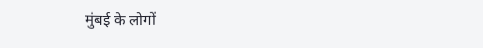मुंबई के लोगों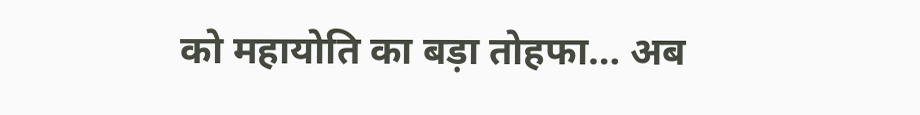को महायोति का बड़ा तोहफा… अब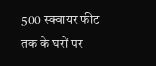500 स्क्वायर फीट तक के घरों पर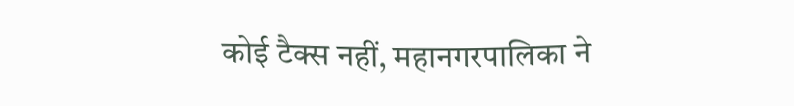कोई टैक्स नहीं, महानगरपालिका ने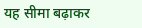यह सीमा बढ़ाकर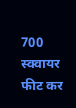700 स्क्वायर फीट कर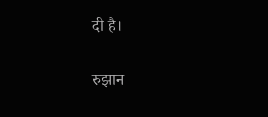दी है।

रुझान